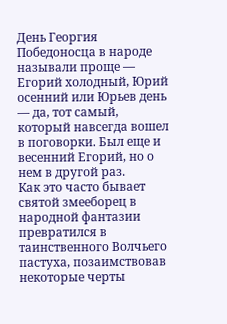День Георгия Победоносца в народе называли проще — Егорий холодный, Юрий осенний или Юрьев день — да, тот самый, который навсегда вошел в поговорки. Был еще и весенний Егорий, но о нем в другой раз.
Как это часто бывает святой змееборец в народной фантазии превратился в таинственного Волчьего пастуха, позаимствовав некоторые черты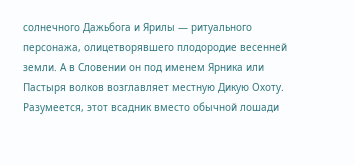солнечного Дажьбога и Ярилы — ритуального персонажа, олицетворявшего плодородие весенней земли. А в Словении он под именем Ярника или Пастыря волков возглавляет местную Дикую Охоту. Разумеется, этот всадник вместо обычной лошади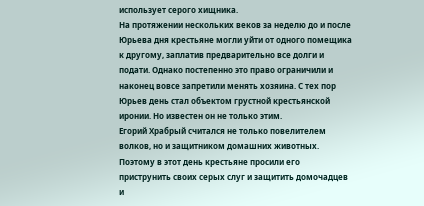использует серого хищника.
На протяжении нескольких веков за неделю до и после Юрьева дня крестьяне могли уйти от одного помещика к другому, заплатив предварительно все долги и подати. Однако постепенно это право ограничили и наконец вовсе запретили менять хозяина. С тех пор Юрьев день стал объектом грустной крестьянской иронии. Но известен он не только этим.
Егорий Храбрый считался не только повелителем волков, но и защитником домашних животных. Поэтому в этот день крестьяне просили его приструнить своих серых слуг и защитить домочадцев и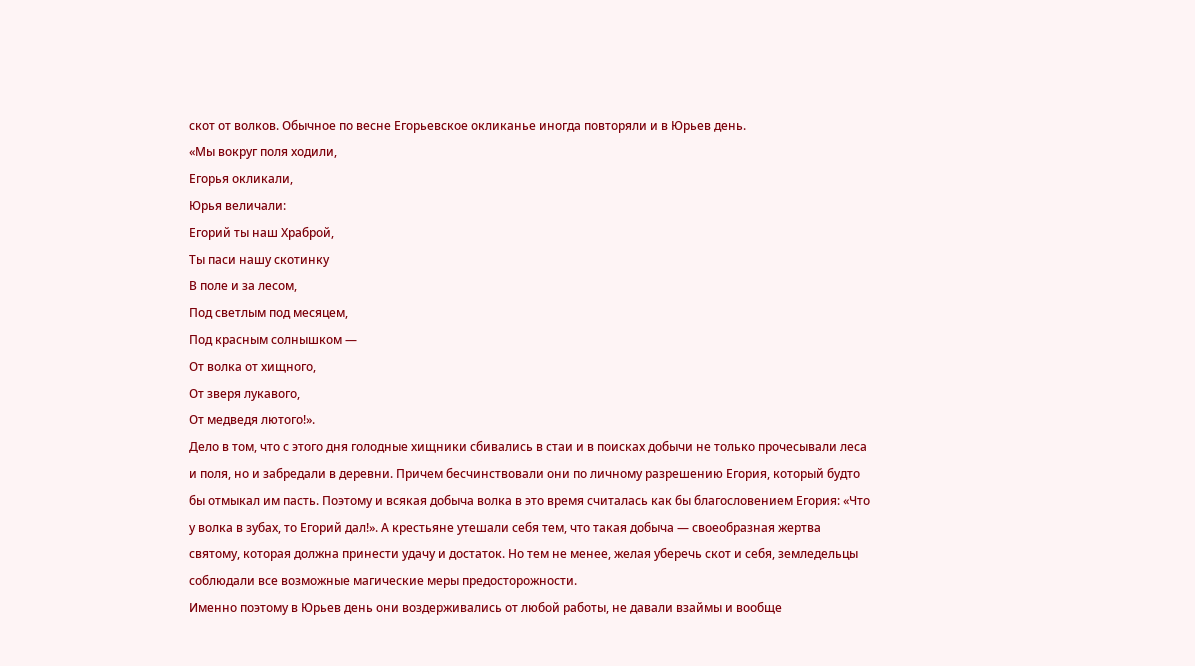скот от волков. Обычное по весне Егорьевское окликанье иногда повторяли и в Юрьев день.
«Мы вокруг поля ходили,
Егорья окликали,
Юрья величали:
Егорий ты наш Храброй,
Ты паси нашу скотинку
В поле и за лесом,
Под светлым под месяцем,
Под красным солнышком —
От волка от хищного,
От зверя лукавого,
От медведя лютого!».
Дело в том, что с этого дня голодные хищники сбивались в стаи и в поисках добычи не только прочесывали леса и поля, но и забредали в деревни. Причем бесчинствовали они по личному разрешению Егория, который будто бы отмыкал им пасть. Поэтому и всякая добыча волка в это время считалась как бы благословением Егория: «Что у волка в зубах, то Егорий дал!». А крестьяне утешали себя тем, что такая добыча — своеобразная жертва святому, которая должна принести удачу и достаток. Но тем не менее, желая уберечь скот и себя, земледельцы соблюдали все возможные магические меры предосторожности.
Именно поэтому в Юрьев день они воздерживались от любой работы, не давали взаймы и вообще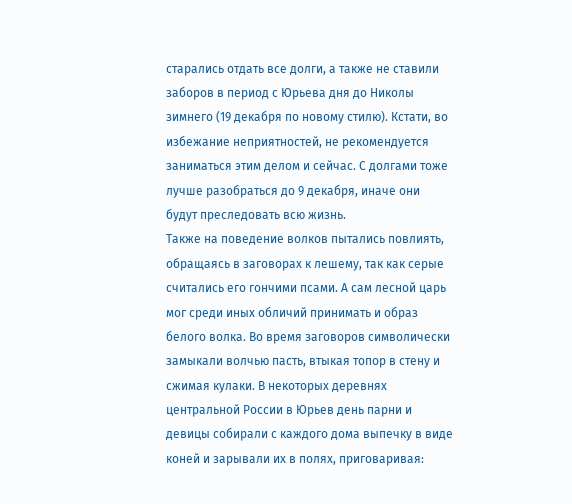старались отдать все долги, а также не ставили заборов в период с Юрьева дня до Николы зимнего (19 декабря по новому стилю). Кстати, во избежание неприятностей, не рекомендуется заниматься этим делом и сейчас. С долгами тоже лучше разобраться до 9 декабря, иначе они будут преследовать всю жизнь.
Также на поведение волков пытались повлиять, обращаясь в заговорах к лешему, так как серые считались его гончими псами. А сам лесной царь мог среди иных обличий принимать и образ белого волка. Во время заговоров символически замыкали волчью пасть, втыкая топор в стену и сжимая кулаки. В некоторых деревнях центральной России в Юрьев день парни и девицы собирали с каждого дома выпечку в виде коней и зарывали их в полях, приговаривая: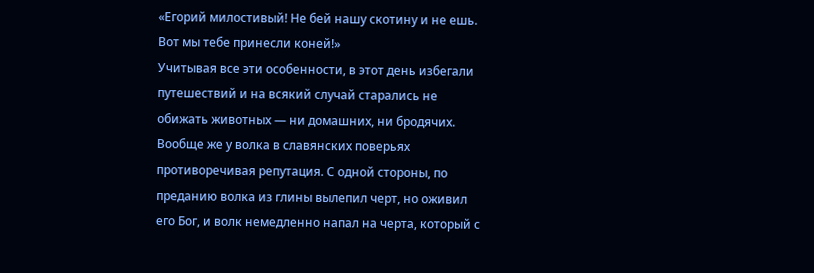«Егорий милостивый! Не бей нашу скотину и не ешь. Вот мы тебе принесли коней!»
Учитывая все эти особенности, в этот день избегали путешествий и на всякий случай старались не обижать животных — ни домашних, ни бродячих.
Вообще же у волка в славянских поверьях противоречивая репутация. С одной стороны, по преданию волка из глины вылепил черт, но оживил его Бог, и волк немедленно напал на черта, который с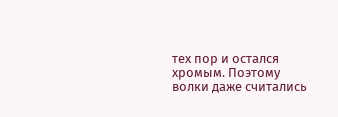тех пор и остался хромым. Поэтому волки даже считались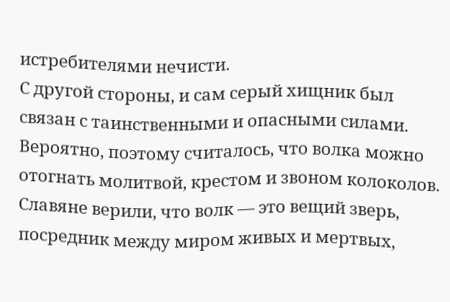истребителями нечисти.
С другой стороны, и сам серый хищник был связан с таинственными и опасными силами. Вероятно, поэтому считалось, что волка можно отогнать молитвой, крестом и звоном колоколов. Славяне верили, что волк — это вещий зверь, посредник между миром живых и мертвых,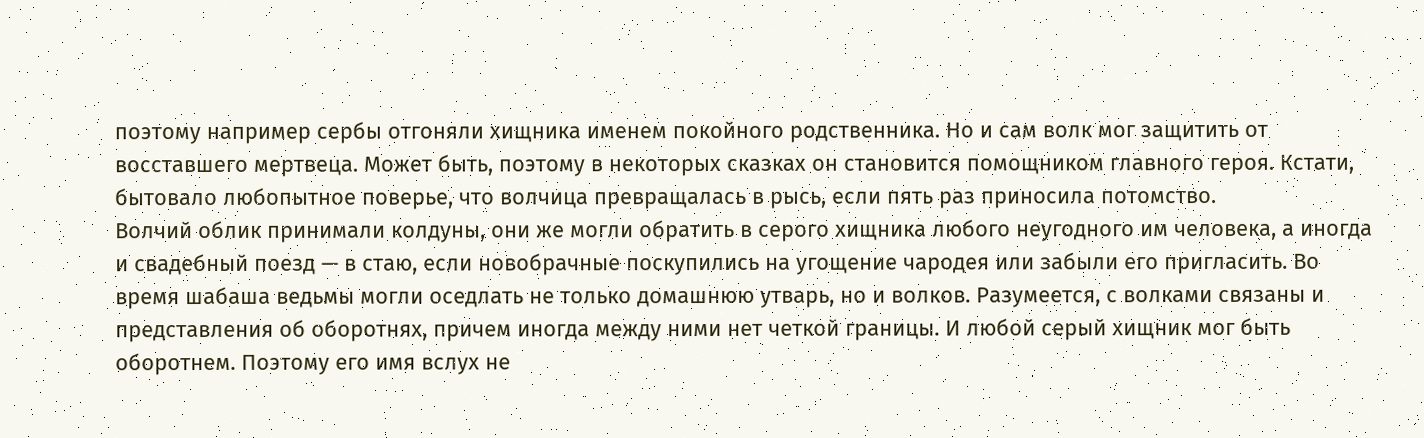поэтому например сербы отгоняли хищника именем покойного родственника. Но и сам волк мог защитить от восставшего мертвеца. Может быть, поэтому в некоторых сказках он становится помощником главного героя. Кстати, бытовало любопытное поверье, что волчица превращалась в рысь, если пять раз приносила потомство.
Волчий облик принимали колдуны, они же могли обратить в серого хищника любого неугодного им человека, а иногда и свадебный поезд — в стаю, если новобрачные поскупились на угощение чародея или забыли его пригласить. Во время шабаша ведьмы могли оседлать не только домашнюю утварь, но и волков. Разумеется, с волками связаны и представления об оборотнях, причем иногда между ними нет четкой границы. И любой серый хищник мог быть оборотнем. Поэтому его имя вслух не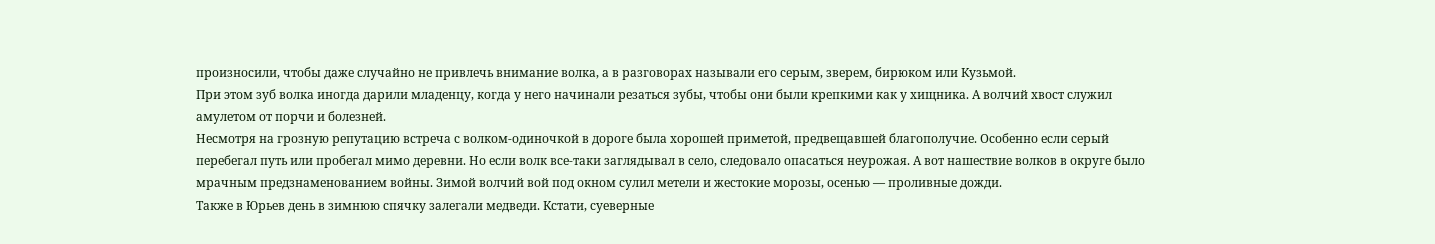произносили, чтобы даже случайно не привлечь внимание волка, а в разговорах называли его серым, зверем, бирюком или Кузьмой.
При этом зуб волка иногда дарили младенцу, когда у него начинали резаться зубы, чтобы они были крепкими как у хищника. А волчий хвост служил амулетом от порчи и болезней.
Несмотря на грозную репутацию встреча с волком-одиночкой в дороге была хорошей приметой, предвещавшей благополучие. Особенно если серый перебегал путь или пробегал мимо деревни. Но если волк все-таки заглядывал в село, следовало опасаться неурожая. А вот нашествие волков в округе было мрачным предзнаменованием войны. Зимой волчий вой под окном сулил метели и жестокие морозы, осенью — проливные дожди.
Также в Юрьев день в зимнюю спячку залегали медведи. Кстати, суеверные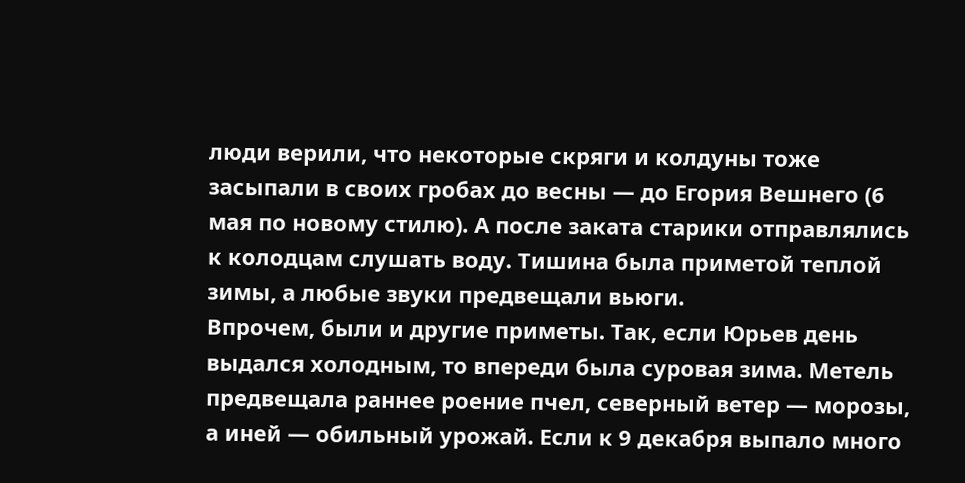люди верили, что некоторые скряги и колдуны тоже засыпали в своих гробах до весны — до Егория Вешнего (6 мая по новому стилю). А после заката старики отправлялись к колодцам слушать воду. Тишина была приметой теплой зимы, а любые звуки предвещали вьюги.
Впрочем, были и другие приметы. Так, если Юрьев день выдался холодным, то впереди была суровая зима. Метель предвещала раннее роение пчел, северный ветер — морозы, а иней — обильный урожай. Если к 9 декабря выпало много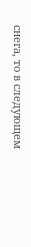снега, то в следующем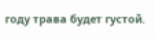году трава будет густой.